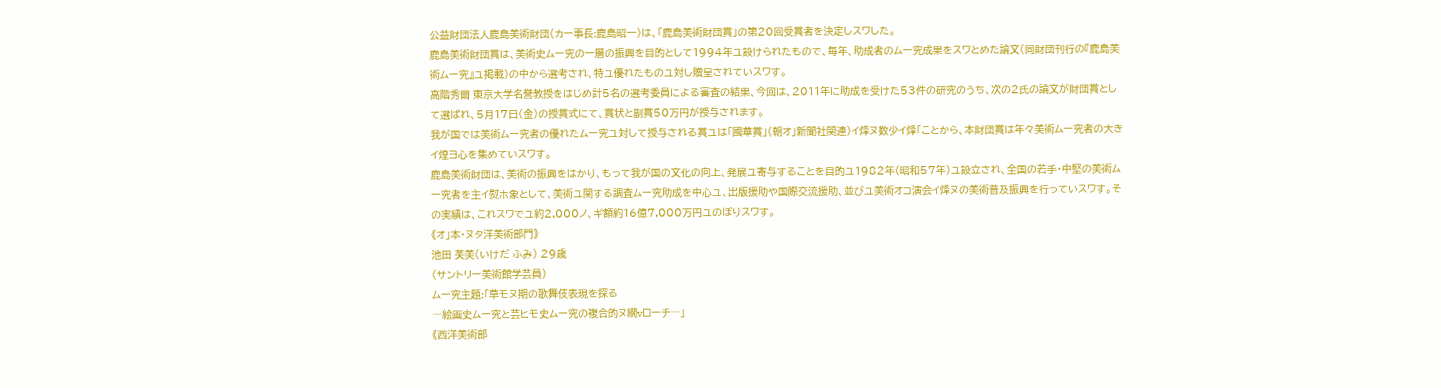公益財団法人鹿島美術財団(カー事長:鹿島昭一)は、「鹿島美術財団賞」の第20回受賞者を決定しスワした。
鹿島美術財団賞は、美術史ムー究の一層の振興を目的として1994年ユ設けられたもので、毎年、助成者のムー究成果をスワとめた論文(同財団刊行の『鹿島美術ムー究』ユ掲載)の中から選考され、特ユ優れたものユ対し贈呈されていスワす。
高階秀爾 東京大学名誉教授をはじめ計5名の選考委員による審査の結果、今回は、2011年に助成を受けた53件の研究のうち、次の2氏の論文が財団賞として選ばれ、5月17日(金)の授賞式にて、賞状と副賞50万円が授与されます。
我が国では美術ムー究者の優れたムー究ユ対して授与される賞ユは「國華賞」(朝オ」新聞社関連)イ烽ヌ数少イ烽「ことから、本財団賞は年々美術ムー究者の大きイ煌ヨ心を集めていスワす。
鹿島美術財団は、美術の振興をはかり、もって我が国の文化の向上、発展ユ寄与することを目的ユ1982年(昭和57年)ユ設立され、全国の若手・中堅の美術ムー究者を主イ熨ホ象として、美術ユ関する調査ムー究助成を中心ユ、出版援助や国際交流援助、並びユ美術オコ演会イ烽ヌの美術普及振興を行っていスワす。その実績は、これスワでユ約2,000ノ、キ゚額約16億7,000万円ユのぼりスワす。
《オ」本・ヌタ洋美術部門》
池田 芙美(いけだ ふみ) 29歳
(サントリー美術館学芸員)
ムー究主題:「草モヌ期の歌舞伎表現を探る
―絵画史ムー究と芸ヒモ史ムー究の複合的ヌ繝vローチ―」
《西洋美術部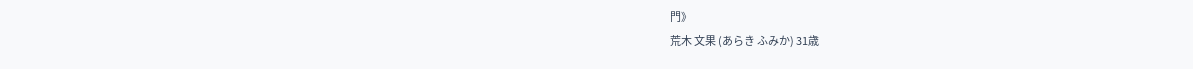門》
荒木 文果 (あらき ふみか) 31歳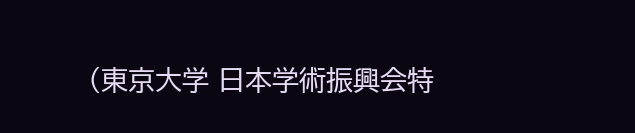(東京大学 日本学術振興会特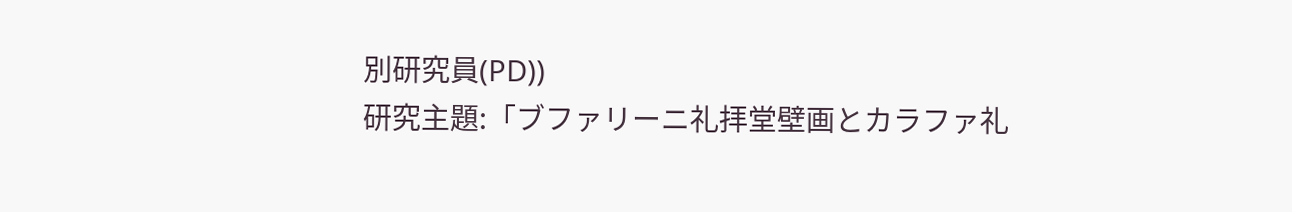別研究員(PD))
研究主題:「ブファリーニ礼拝堂壁画とカラファ礼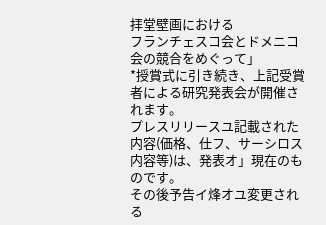拝堂壁画における
フランチェスコ会とドメニコ会の競合をめぐって」
*授賞式に引き続き、上記受賞者による研究発表会が開催されます。
プレスリリースユ記載された内容(価格、仕フ、サーシロス内容等)は、発表オ」現在のものです。
その後予告イ烽オユ変更される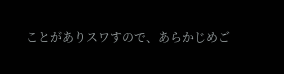ことがありスワすので、あらかじめご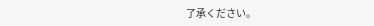了承ください。